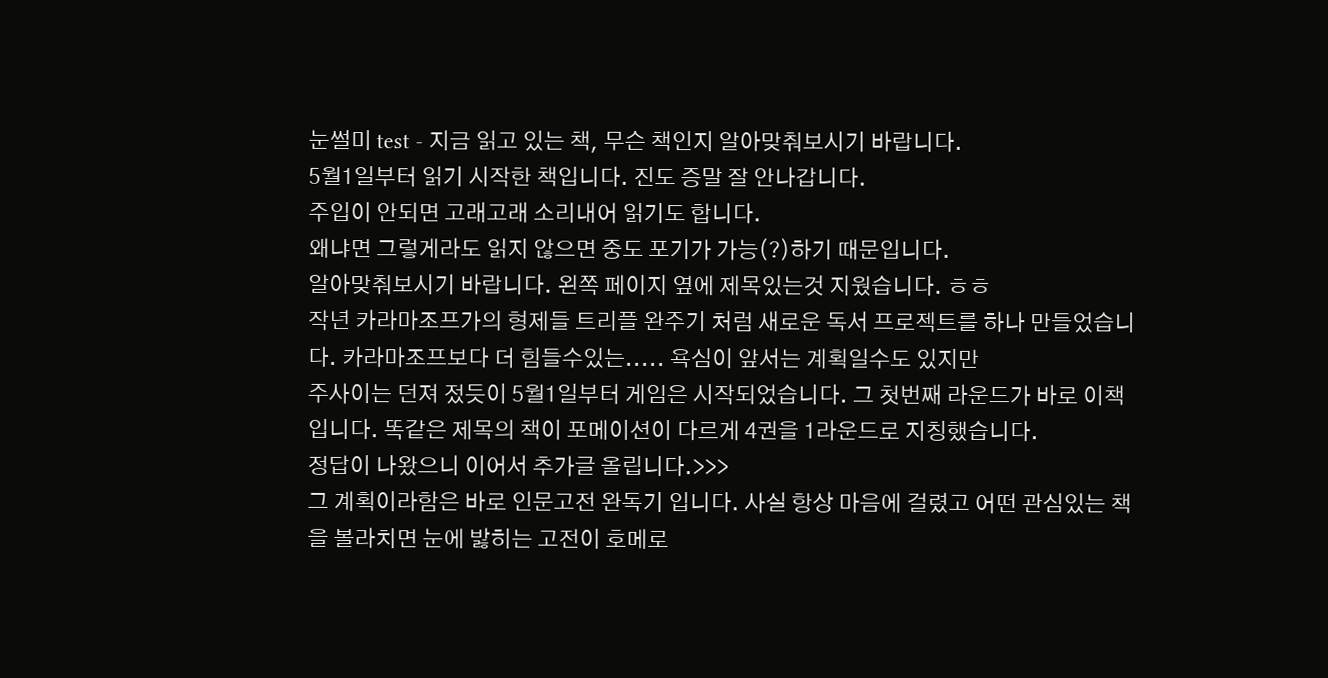눈썰미 test - 지금 읽고 있는 책, 무슨 책인지 알아맞춰보시기 바랍니다.
5월1일부터 읽기 시작한 책입니다. 진도 증말 잘 안나갑니다.
주입이 안되면 고래고래 소리내어 읽기도 합니다.
왜냐면 그렇게라도 읽지 않으면 중도 포기가 가능(?)하기 때문입니다.
알아맞춰보시기 바랍니다. 왼쪽 페이지 옆에 제목있는것 지웠습니다. ㅎㅎ
작년 카라마조프가의 형제들 트리플 완주기 처럼 새로운 독서 프로젝트를 하나 만들었습니다. 카라마조프보다 더 힘들수있는..... 욕심이 앞서는 계획일수도 있지만
주사이는 던져 젔듯이 5월1일부터 게임은 시작되었습니다. 그 첫번째 라운드가 바로 이책입니다. 똑같은 제목의 책이 포메이션이 다르게 4권을 1라운드로 지칭했습니다.
정답이 나왔으니 이어서 추가글 올립니다.>>>
그 계획이라함은 바로 인문고전 완독기 입니다. 사실 항상 마음에 걸렸고 어떤 관심있는 책을 볼라치면 눈에 밣히는 고전이 호메로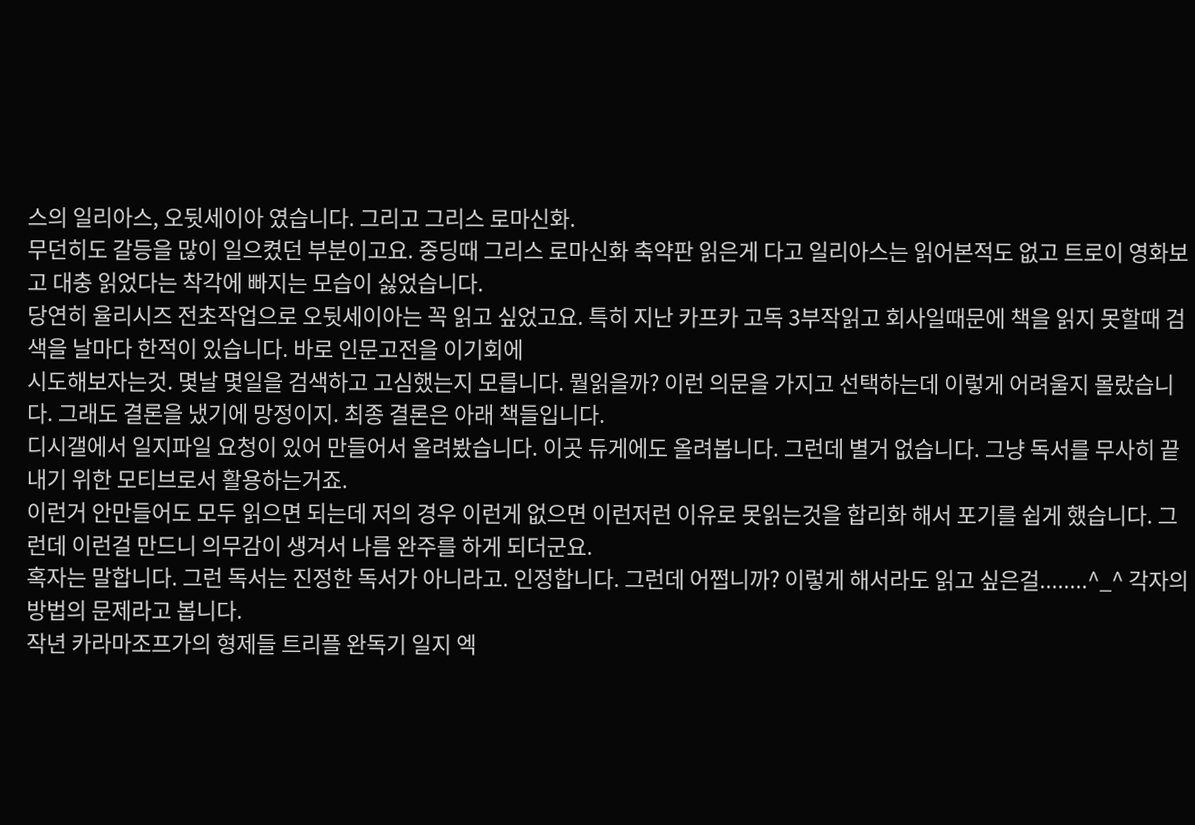스의 일리아스, 오뒷세이아 였습니다. 그리고 그리스 로마신화.
무던히도 갈등을 많이 일으켰던 부분이고요. 중딩때 그리스 로마신화 축약판 읽은게 다고 일리아스는 읽어본적도 없고 트로이 영화보고 대충 읽었다는 착각에 빠지는 모습이 싫었습니다.
당연히 율리시즈 전초작업으로 오뒷세이아는 꼭 읽고 싶었고요. 특히 지난 카프카 고독 3부작읽고 회사일때문에 책을 읽지 못할때 검색을 날마다 한적이 있습니다. 바로 인문고전을 이기회에
시도해보자는것. 몇날 몇일을 검색하고 고심했는지 모릅니다. 뭘읽을까? 이런 의문을 가지고 선택하는데 이렇게 어려울지 몰랐습니다. 그래도 결론을 냈기에 망정이지. 최종 결론은 아래 책들입니다.
디시갤에서 일지파일 요청이 있어 만들어서 올려봤습니다. 이곳 듀게에도 올려봅니다. 그런데 별거 없습니다. 그냥 독서를 무사히 끝내기 위한 모티브로서 활용하는거죠.
이런거 안만들어도 모두 읽으면 되는데 저의 경우 이런게 없으면 이런저런 이유로 못읽는것을 합리화 해서 포기를 쉽게 했습니다. 그런데 이런걸 만드니 의무감이 생겨서 나름 완주를 하게 되더군요.
혹자는 말합니다. 그런 독서는 진정한 독서가 아니라고. 인정합니다. 그런데 어쩝니까? 이렇게 해서라도 읽고 싶은걸........^_^ 각자의 방법의 문제라고 봅니다.
작년 카라마조프가의 형제들 트리플 완독기 일지 엑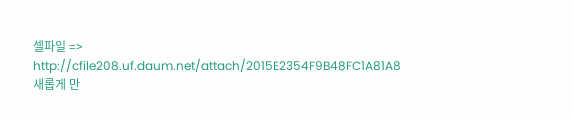셀파일 => http://cfile208.uf.daum.net/attach/2015E2354F9B48FC1A81A8
새롭게 만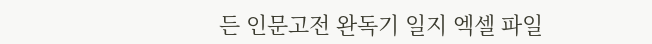든 인문고전 완독기 일지 엑셀 파일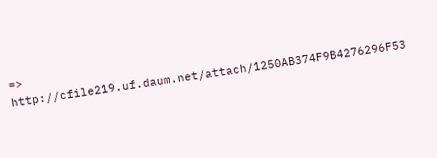=> http://cfile219.uf.daum.net/attach/1250AB374F9B4276296F53